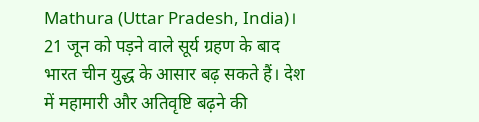Mathura (Uttar Pradesh, India)। 21 जून को पड़ने वाले सूर्य ग्रहण के बाद भारत चीन युद्ध के आसार बढ़ सकते हैं। देश में महामारी और अतिवृष्टि बढ़ने की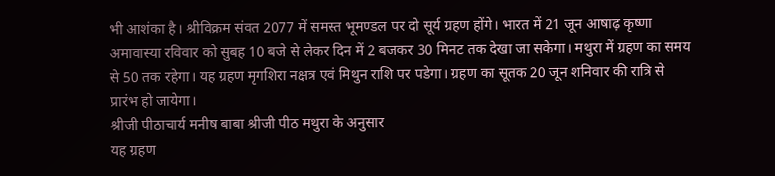भी आशंका है। श्रीविक्रम संवत 2077 में समस्त भूमण्डल पर दो सूर्य ग्रहण होंगे। भारत में 21 जून आषाढ़ कृष्णा अमावास्या रविवार को सुबह 10 बजे से लेकर दिन में 2 बजकर 30 मिनट तक देखा जा सकेगा। मथुरा में ग्रहण का समय से 50 तक रहेगा। यह ग्रहण मृगशिरा नक्षत्र एवं मिथुन राशि पर पडेगा। ग्रहण का सूतक 20 जून शनिवार की रात्रि से प्रारंभ हो जायेगा।
श्रीजी पीठाचार्य मनीष बाबा श्रीजी पीठ मथुरा के अनुसार
यह ग्रहण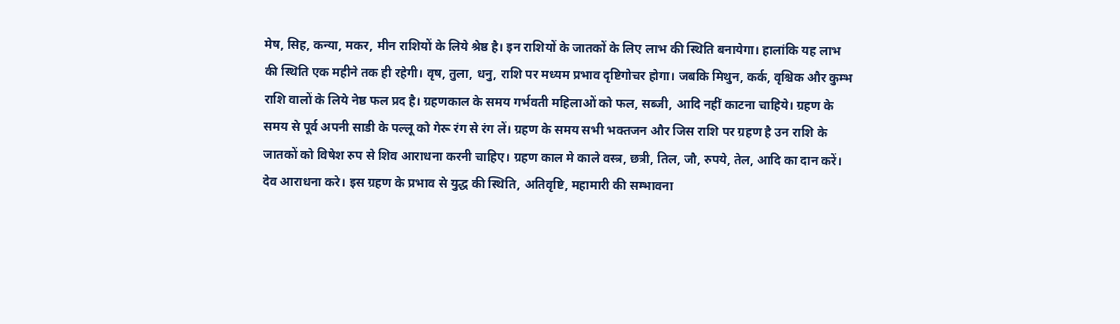मेष, सिह, कन्या, मकर, मीन राशियों के लिये श्रेष्ठ है। इन राशियों के जातकों के लिए लाभ की स्थिति बनायेगा। हालांकि यह लाभ की स्थिति एक महीने तक ही रहेगी। वृष, तुला, धनु, राशि पर मध्यम प्रभाव दृष्टिगोचर होगा। जबकि मिथुन, कर्क, वृश्चिक और कुम्भ राशि वालों के लिये नेष्ठ फल प्रद है। ग्रहणकाल के समय गर्भवती महिलाओं को फल, सब्जी, आदि नहीं काटना चाहिये। ग्रहण के समय से पूर्व अपनी साडी के पल्लू को गेरू रंग से रंग लें। ग्रहण के समय सभी भक्तजन और जिस राशि पर ग्रहण है उन राशि के जातकों को विषेश रुप से शिव आराधना करनी चाहिए। ग्रहण काल मे काले वस्त्र, छत्री, तिल, जौ, रुपये, तेल, आदि का दान करें। देव आराधना करे। इस ग्रहण के प्रभाव से युद्ध की स्थिति, अतिवृष्टि, महामारी की सम्भावना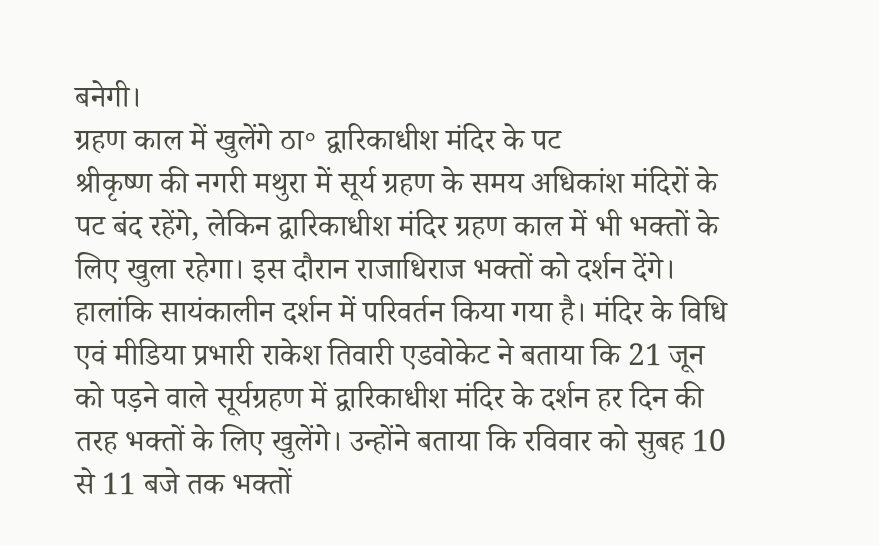बनेगी।
ग्रहण काल में खुलेंगे ठा॰ द्वारिकाधीश मंदिर के पट
श्रीकृष्ण की नगरी मथुरा में सूर्य ग्रहण के समय अधिकांश मंदिरों के पट बंद रहेंगे, लेकिन द्वारिकाधीश मंदिर ग्रहण काल में भी भक्तों के लिए खुला रहेगा। इस दौरान राजाधिराज भक्तों को दर्शन देंगे। हालांकि सायंकालीन दर्शन में परिवर्तन किया गया है। मंदिर के विधि एवं मीडिया प्रभारी राकेश तिवारी एडवोकेट ने बताया कि 21 जून को पड़ने वाले सूर्यग्रहण में द्वारिकाधीश मंदिर के दर्शन हर दिन की तरह भक्तों के लिए खुलेंगे। उन्होंने बताया कि रविवार को सुबह 10 से 11 बजे तक भक्तों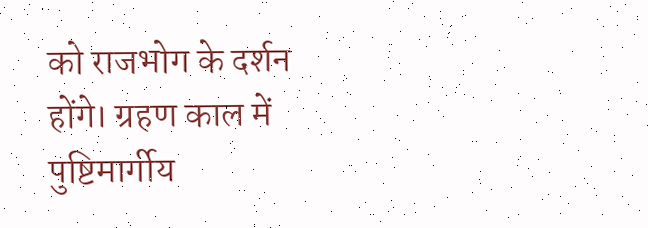को राजभोग के दर्शन होंगे। ग्रहण काल में पुष्टिमार्गीय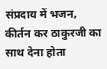संप्रदाय में भजन, कीर्तन कर ठाकुरजी का साथ देना होता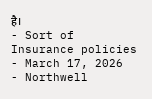है।
- Sort of Insurance policies - March 17, 2026
- Northwell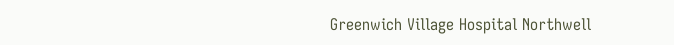Greenwich Village Hospital Northwell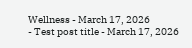Wellness - March 17, 2026
- Test post title - March 17, 2026